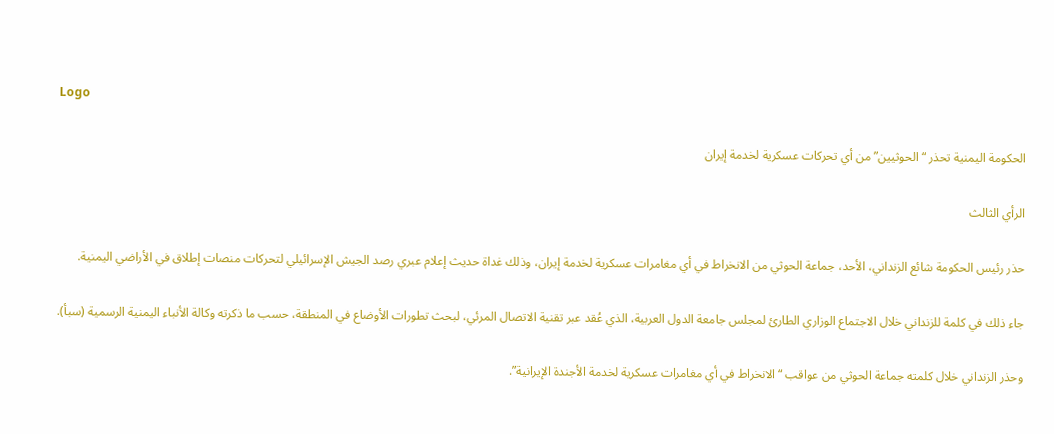Logo

الحكومة اليمنية تحذر “الحوثيين” من أي تحركات عسكرية لخدمة إيران

الرأي الثالث

حذر رئيس الحكومة شائع الزنداني، الأحد، جماعة الحوثي من الانخراط في أي مغامرات عسكرية لخدمة إيران، وذلك غداة حديث إعلام عبري رصد الجيش الإسرائيلي لتحركات منصات إطلاق في الأراضي اليمنية.

جاء ذلك في كلمة للزنداني خلال الاجتماع الوزاري الطارئ لمجلس جامعة الدول العربية، الذي عُقد عبر تقنية الاتصال المرئي، لبحث تطورات الأوضاع في المنطقة، حسب ما ذكرته وكالة الأنباء اليمنية الرسمية (سبأ).

وحذر الزنداني خلال كلمته جماعة الحوثي من عواقب “الانخراط في أي مغامرات عسكرية لخدمة الأجندة الإيرانية”.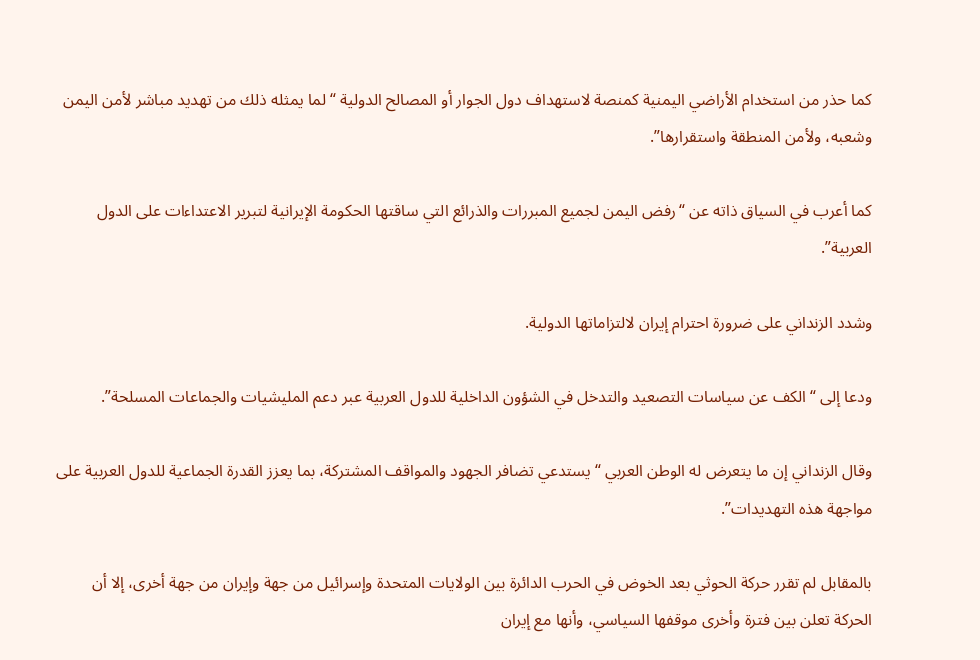كما حذر من استخدام الأراضي اليمنية كمنصة لاستهداف دول الجوار أو المصالح الدولية “لما يمثله ذلك من تهديد مباشر لأمن اليمن وشعبه، ولأمن المنطقة واستقرارها”.

كما أعرب في السياق ذاته عن “رفض اليمن لجميع المبررات والذرائع التي ساقتها الحكومة الإيرانية لتبرير الاعتداءات على الدول العربية”.

وشدد الزنداني على ضرورة احترام إيران لالتزاماتها الدولية.

ودعا إلى “الكف عن سياسات التصعيد والتدخل في الشؤون الداخلية للدول العربية عبر دعم المليشيات والجماعات المسلحة”.

وقال الزنداني إن ما يتعرض له الوطن العربي “يستدعي تضافر الجهود والمواقف المشتركة، بما يعزز القدرة الجماعية للدول العربية على مواجهة هذه التهديدات”.

بالمقابل لم تقرر حركة الحوثي بعد الخوض في الحرب الدائرة بين الولايات المتحدة وإسرائيل من جهة وإيران من جهة أخرى، إلا أن الحركة تعلن بين فترة وأخرى موقفها السياسي، وأنها مع إيران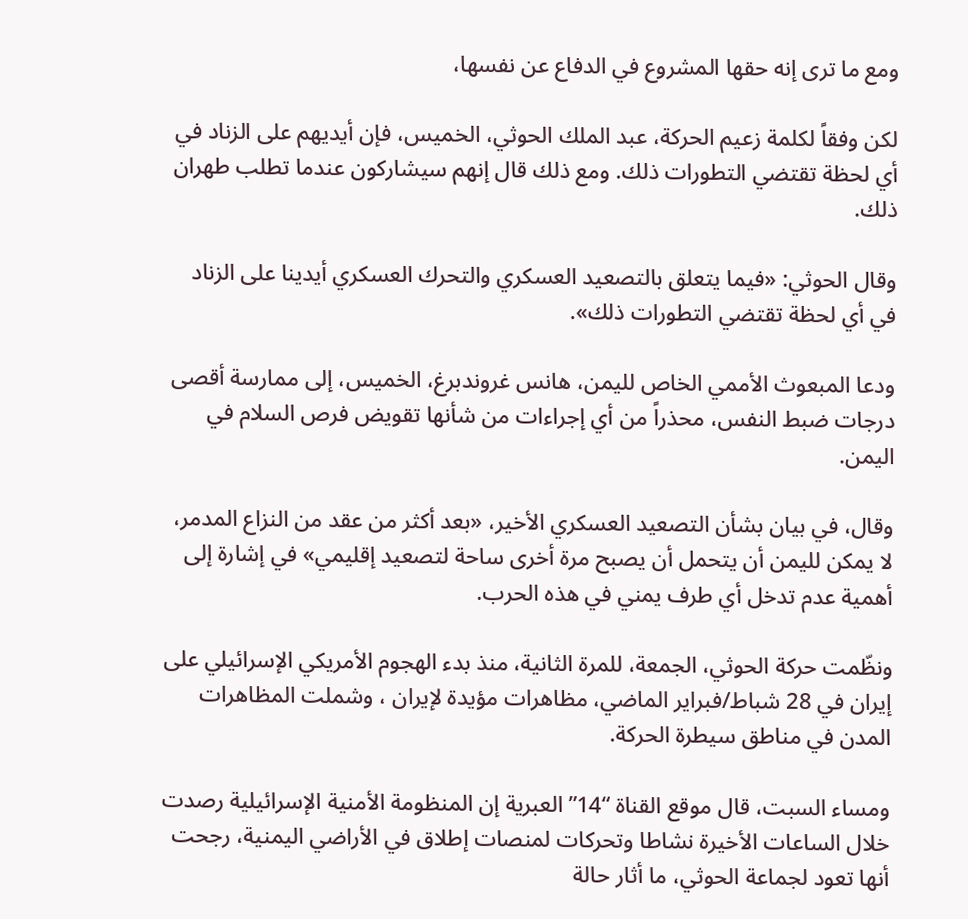ومع ما ترى إنه حقها المشروع في الدفاع عن نفسها،

لكن وفقاً لكلمة زعيم الحركة، عبد الملك الحوثي، الخميس، فإن أيديهم على الزناد في أي لحظة تقتضي التطورات ذلك. ومع ذلك قال إنهم سيشاركون عندما تطلب طهران ذلك.

وقال الحوثي: «فيما يتعلق بالتصعيد العسكري والتحرك العسكري أيدينا على الزناد في أي لحظة تقتضي التطورات ذلك».

ودعا المبعوث الأممي الخاص لليمن، هانس غروندبرغ، الخميس، إلى ممارسة أقصى درجات ضبط النفس، محذراً من أي إجراءات من شأنها تقويض فرص السلام في اليمن.

وقال، في بيان بشأن التصعيد العسكري الأخير، «بعد أكثر من عقد من النزاع المدمر، لا يمكن لليمن أن يتحمل أن يصبح مرة أخرى ساحة لتصعيد إقليمي» في إشارة إلى أهمية عدم تدخل أي طرف يمني في هذه الحرب.

ونظّمت حركة الحوثي، الجمعة، للمرة الثانية، منذ بدء الهجوم الأمريكي الإسرائيلي على إيران في 28 شباط/فبراير الماضي، مظاهرات مؤيدة لإيران ، وشملت المظاهرات المدن في مناطق سيطرة الحركة.

ومساء السبت، قال موقع القناة “14” العبرية إن المنظومة الأمنية الإسرائيلية رصدت خلال الساعات الأخيرة نشاطا وتحركات لمنصات إطلاق في الأراضي اليمنية، رجحت أنها تعود لجماعة الحوثي، ما أثار حالة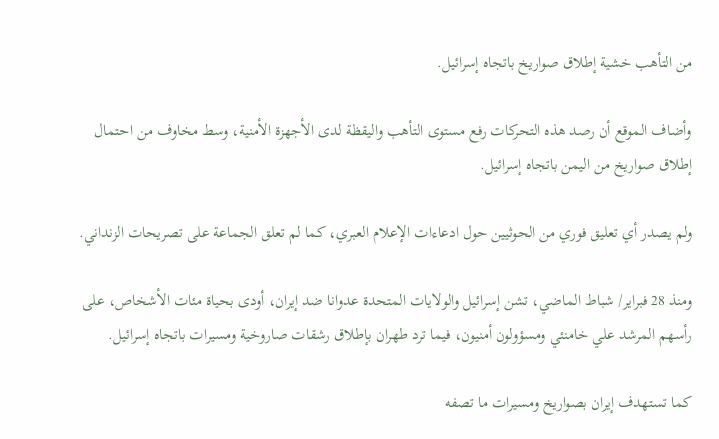من التأهب خشية إطلاق صواريخ باتجاه إسرائيل.

وأضاف الموقع أن رصد هذه التحركات رفع مستوى التأهب واليقظة لدى الأجهزة الأمنية، وسط مخاوف من احتمال إطلاق صواريخ من اليمن باتجاه إسرائيل.

ولم يصدر أي تعليق فوري من الحوثيين حول ادعاءات الإعلام العبري، كما لم تعلق الجماعة على تصريحات الزنداني.

ومنذ 28 فبراير/ شباط الماضي، تشن إسرائيل والولايات المتحدة عدوانا ضد إيران، أودى بحياة مئات الأشخاص، على رأسهم المرشد علي خامنئي ومسؤولون أمنيون، فيما ترد طهران بإطلاق رشقات صاروخية ومسيرات باتجاه إسرائيل.

كما تستهدف إيران بصواريخ ومسيرات ما تصفه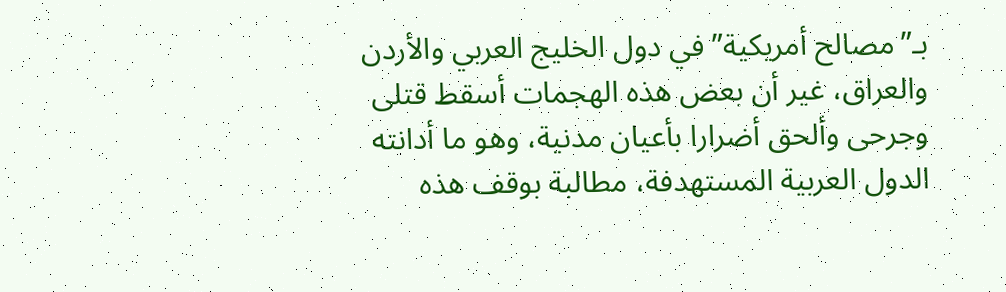بـ”مصالح أمريكية” في دول الخليج العربي والأردن والعراق، غير أن بعض هذه الهجمات أسقط قتلى وجرحى وألحق أضرارا بأعيان مدنية، وهو ما أدانته الدول العربية المستهدفة، مطالبة بوقف هذه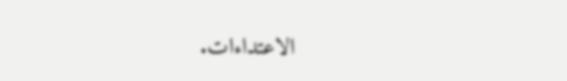الاعتداءات.